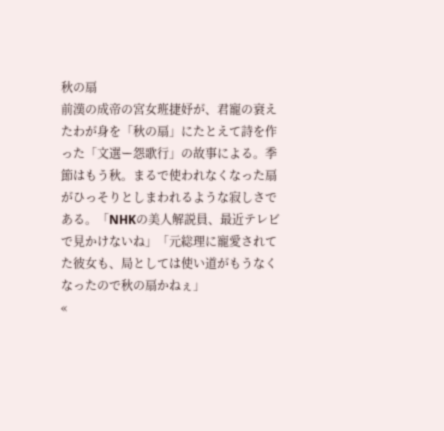秋の扇
前漢の成帝の宮女班捷妤が、君寵の衰えたわが身を「秋の扇」にたとえて詩を作った「文選ー怨歌行」の故事による。季節はもう秋。まるで使われなくなった扇がひっそりとしまわれるような寂しさである。「NHKの美人解説員、最近テレビで見かけないね」「元総理に寵愛されてた彼女も、局としては使い道がもうなくなったので秋の扇かねぇ」
«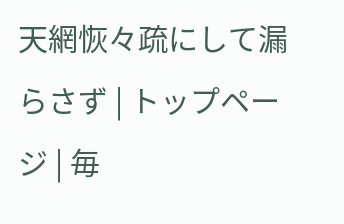天網恢々疏にして漏らさず | トップページ | 毎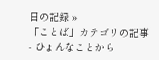日の記録 »
「ことば」カテゴリの記事
- ひょんなことから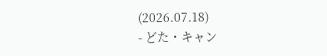(2026.07.18)
- どた・キャン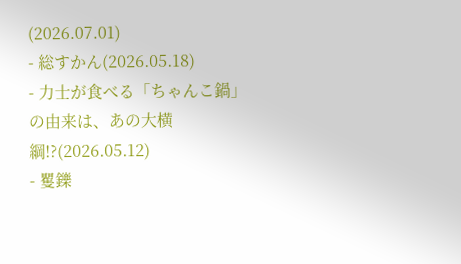(2026.07.01)
- 総すかん(2026.05.18)
- 力士が食べる「ちゃんこ鍋」の由来は、あの大横綱!?(2026.05.12)
- 矍鑠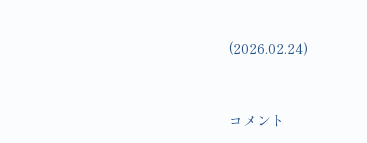(2026.02.24)


コメント